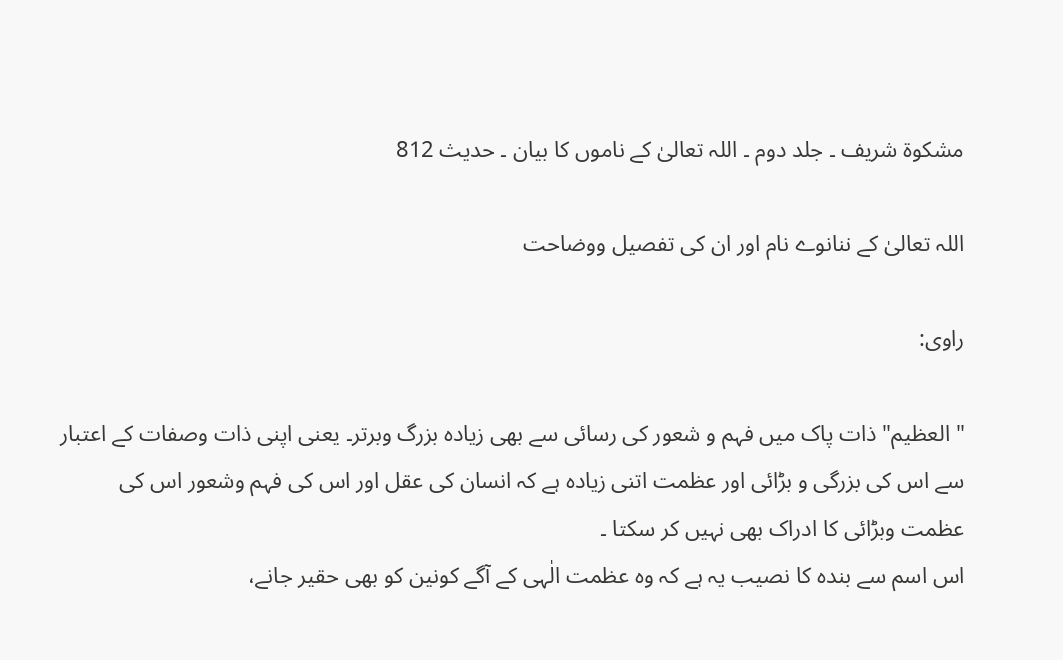مشکوۃ شریف ۔ جلد دوم ۔ اللہ تعالیٰ کے ناموں کا بیان ۔ حدیث 812

اللہ تعالیٰ کے ننانوے نام اور ان کی تفصیل ووضاحت

راوی:

" العظیم" ذات پاک میں فہم و شعور کی رسائی سے بھی زیادہ بزرگ وبرتر۔ یعنی اپنی ذات وصفات کے اعتبار سے اس کی بزرگی و بڑائی اور عظمت اتنی زیادہ ہے کہ انسان کی عقل اور اس کی فہم وشعور اس کی عظمت وبڑائی کا ادراک بھی نہیں کر سکتا ۔
اس اسم سے بندہ کا نصیب یہ ہے کہ وہ عظمت الٰہی کے آگے کونین کو بھی حقیر جانے،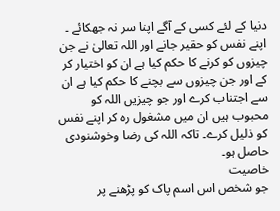دنیا کے لئے کسی کے آگے اپنا سر نہ جھکائے ۔ اپنے نفس کو حقیر جانے اور اللہ تعالیٰ نے جن چیزوں کو کرنے کا حکم کیا ہے ان کو اختیار کر کے اور جن چیزوں سے بچنے کا حکم کیا ہے ان سے اجتناب کرے اور جو چیزیں اللہ کو محبوب ہیں ان میں مشغول رہ کر اپنے نفس کو ذلیل کرے۔ تاکہ اللہ کی رضا وخوشنودی حاصل ہو۔
خاصیت
جو شخص اس اسم پاک کو پڑھنے پر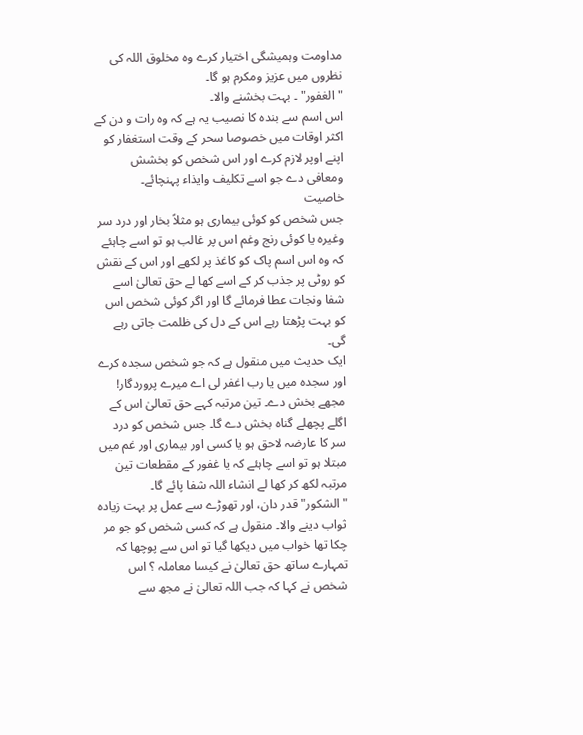مداومت وہمیشگی اختیار کرے وہ مخلوق اللہ کی نظروں میں عزیز ومکرم ہو گا۔
" الغفور" ۔ بہت بخشنے والا۔
اس اسم سے بندہ کا نصیب یہ ہے کہ وہ رات و دن کے اکثر اوقات میں خصوصا سحر کے وقت استغفار کو اپنے اوپر لازم کرے اور اس شخص کو بخشش ومعافی دے جو اسے تکلیف وایذاء پہنچائے۔
خاصیت
جس شخص کو کوئی بیماری ہو مثلاً بخار اور درد سر وغیرہ یا کوئی رنج وغم اس پر غالب ہو تو اسے چاہئے کہ وہ اس اسم پاک کو کاغذ پر لکھے اور اس کے نقش کو روٹی پر جذب کر کے اسے کھا لے حق تعالیٰ اسے شفا ونجات عطا فرمائے گا اور اگر کوئی شخص اس کو بہت پڑھتا رہے اس کے دل کی ظلمت جاتی رہے گی۔
ایک حدیث میں منقول ہے کہ جو شخص سجدہ کرے اور سجدہ میں یا رب اغفر لی اے میرے پروردگار! مجھے بخش دے۔ تین مرتبہ کہے حق تعالیٰ اس کے اگلے پچھلے گناہ بخش دے گا۔ جس شخص کو درد سر کا عارضہ لاحق ہو یا کسی اور بیماری اور غم میں مبتلا ہو تو اسے چاہئے کہ یا غفور کے مقطعات تین مرتبہ لکھ کر کھا لے انشاء اللہ شفا پائے گا۔
" الشکور" قدر دان، اور تھوڑے سے عمل پر بہت زیادہ ثواب دینے والا۔ منقول ہے کہ کسی شخص کو جو مر چکا تھا خواب میں دیکھا گیا تو اس سے پوچھا کہ تمہارے ساتھ حق تعالیٰ نے کیسا معاملہ ؟ اس شخص نے کہا کہ جب اللہ تعالیٰ نے مجھ سے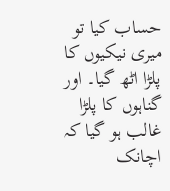حساب کیا تو میری نیکیوں کا پلڑا اٹھ گیا۔ اور گناہوں کا پلڑا غالب ہو گیا کہ اچانک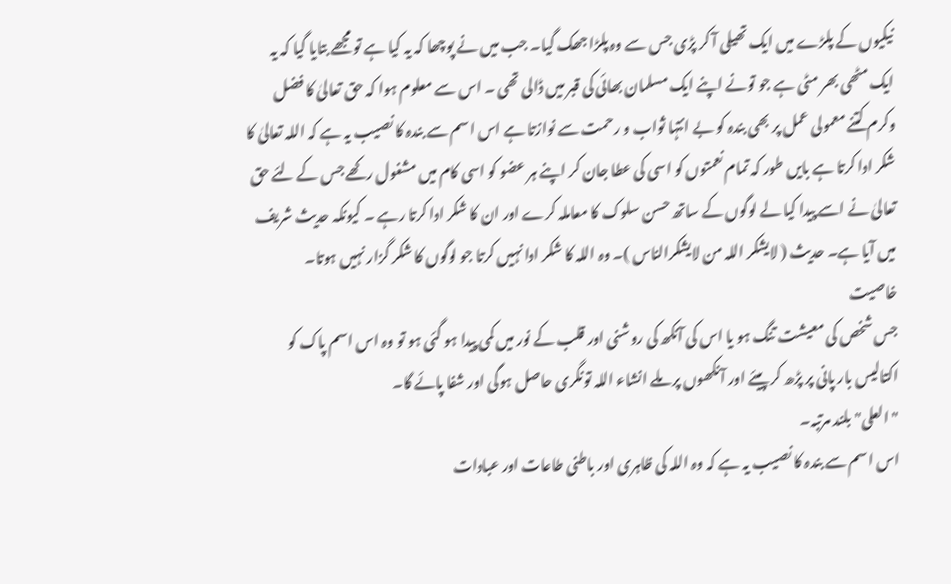نیکیوں کے پلڑے میں ایک تھیلی آ کر پڑی جس سے وہ پلڑا جھک گیا۔ جب میں نے پوچھا کہ یہ کیا ہے تو مجھے بتایا گیا کہ یہ ایک مٹھی بھر مٹی ہے جو تونے اپنے ایک مسلمان بھائی کی قبر میں ڈالی تھی ۔ اس سے معلوم ہوا کہ حق تعالیٰ کا فضل وکرم کتنے معمولی عمل پر بھی بندہ کو بے انتہا ثواب و رحمت سے نوازتا ہے اس اسم سے بندہ کا نصیب یہ ہے کہ اللہ تعالیٰ کا شکر ادا کرتا ہے بایں طور کہ تمام نعمتوں کو اسی کی عطا جان کر اپنے ہر عضو کو اسی کام میں مشغول رکھے جس کے لئے حق تعالیٰ نے اسے پیدا کیا لے لوگوں کے ساتھ حسن سلوک کا معاملہ کرے اور ان کا شکر ادا کرتا رہے ۔ کیونکہ حدیث شریف میں آیا ہے۔ حدیث ( لایشکر اللہ من لایشکرالناس )۔ وہ اللہ کا شکر ادا نہیں کرتا جو لوگوں کا شکر گزار نہیں ہوتا۔
خاصیت
جس شخص کی معیشت تنگ ہو یا اس کی آنکھ کی روشنی اور قلب کے نور میں کمی پیدا ہو گئی ہو تو وہ اس اسم پاک کو اکتالیس بار پانی پر پڑھ کر پیئے اور آنکھوں پر ملے انشاء اللہ تونگری حاصل ہوگی اور شفا پائے گا۔
" العلی" بلند مرتبہ۔
اس اسم سے بندہ کا نصیب یہ ہے کہ وہ اللہ کی ظاہری اور باطنی طاعات اور عبادات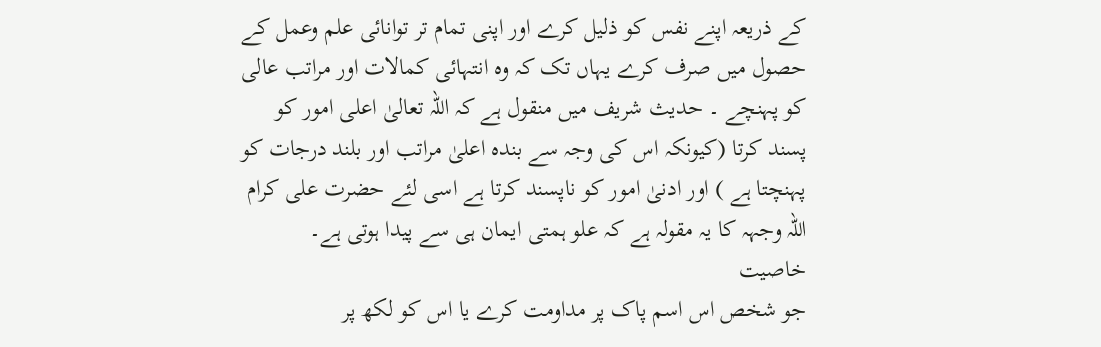کے ذریعہ اپنے نفس کو ذلیل کرے اور اپنی تمام تر توانائی علم وعمل کے حصول میں صرف کرے یہاں تک کہ وہ انتہائی کمالات اور مراتب عالی کو پہنچے ۔ حدیث شریف میں منقول ہے کہ اللہ تعالیٰ اعلی امور کو پسند کرتا (کیونکہ اس کی وجہ سے بندہ اعلیٰ مراتب اور بلند درجات کو پہنچتا ہے ) اور ادنیٰ امور کو ناپسند کرتا ہے اسی لئے حضرت علی کرام اللہ وجہہ کا یہ مقولہ ہے کہ علو ہمتی ایمان ہی سے پیدا ہوتی ہے۔
خاصیت
جو شخص اس اسم پاک پر مداومت کرے یا اس کو لکھ پر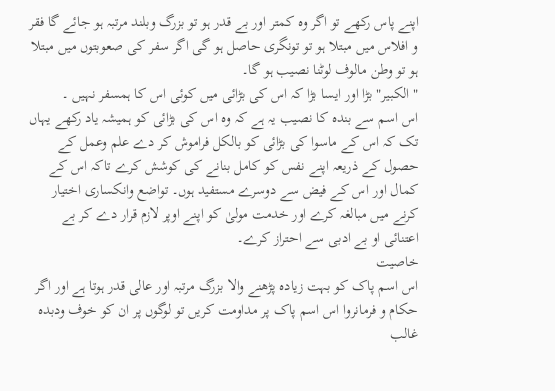اپنے پاس رکھے تو اگر وہ کمتر اور بے قدر ہو تو بزرگ وبلند مرتبہ ہو جائے گا فقر و افلاس میں مبتلا ہو تو تونگری حاصل ہو گی اگر سفر کی صعوبتوں میں مبتلا ہو تو وطن مالوف لوٹنا نصیب ہو گا۔
" الکبیر" بڑا اور ایسا بڑا کہ اس کی بڑائی میں کوئی اس کا ہمسفر نہیں ۔
اس اسم سے بندہ کا نصیب یہ ہے کہ وہ اس کی بڑائی کو ہمیشہ یاد رکھے یہاں تک کہ اس کے ماسوا کی بڑائی کو بالکل فراموش کر دے علم وعمل کے حصول کے ذریعہ اپنے نفس کو کامل بنانے کی کوشش کرے تاکہ اس کے کمال اور اس کے فیض سے دوسرے مستفید ہوں۔ تواضع وانکساری اختیار کرنے میں مبالغہ کرے اور خدمت مولیٰ کو اپنے اوپر لازم قرار دے کر بے اعتنائی او بے ادبی سے احتراز کرے۔
خاصیت
اس اسم پاک کو بہت زیادہ پڑھنے والا بزرگ مرتبہ اور عالی قدر ہوتا ہے اور اگر حکام و فرمانروا اس اسم پاک پر مداومت کریں تو لوگوں پر ان کو خوف ودبدہ غالب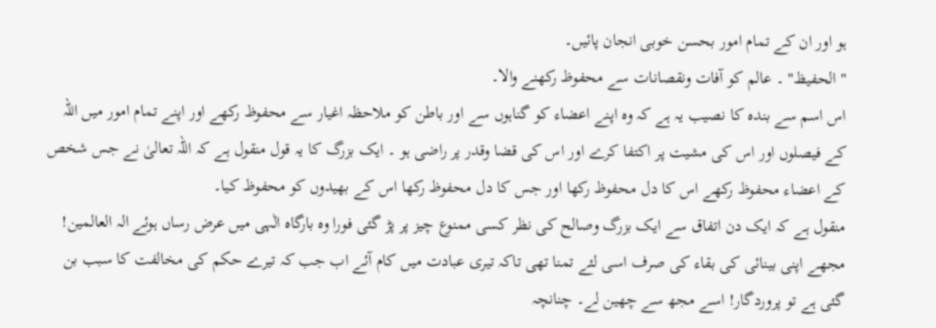ہو اور ان کے تمام امور بحسن خوبی انجان پائیں۔
" الحفیظ" ۔ عالم کو آفات ونقصانات سے محفوظ رکھنے والا۔
اس اسم سے بندہ کا نصیب یہ ہے کہ وہ اپنے اعضاء کو گناہوں سے اور باطن کو ملاحظہ اغیار سے محفوظ رکھے اور اپنے تمام امور میں اللہ کے فیصلوں اور اس کی مشیت پر اکتفا کرے اور اس کی قضا وقدر پر راضی ہو ۔ ایک بزرگ کا یہ قول منقول ہے کہ اللہ تعالیٰ نے جس شخص کے اعضاء محفوظ رکھے اس کا دل محفوظ رکھا اور جس کا دل محفوظ رکھا اس کے بھیدوں کو محفوظ کیا۔
منقول ہے کہ ایک دن اتفاق سے ایک بزرگ وصالح کی نظر کسی ممنوع چیز پر پڑ گئی فورا وہ بارگاہ الٰہی میں عرض رساں ہوئے الہ العالمین! مجھے اپنی بینائی کی بقاء کی صرف اسی لئے تمنا تھی تاکہ تیری عبادت میں کام آئے اب جب کہ تیرے حکم کی مخالفت کا سبب بن گئی ہے تو پروردگار! اسے مجھ سے چھین لے۔ چنانچہ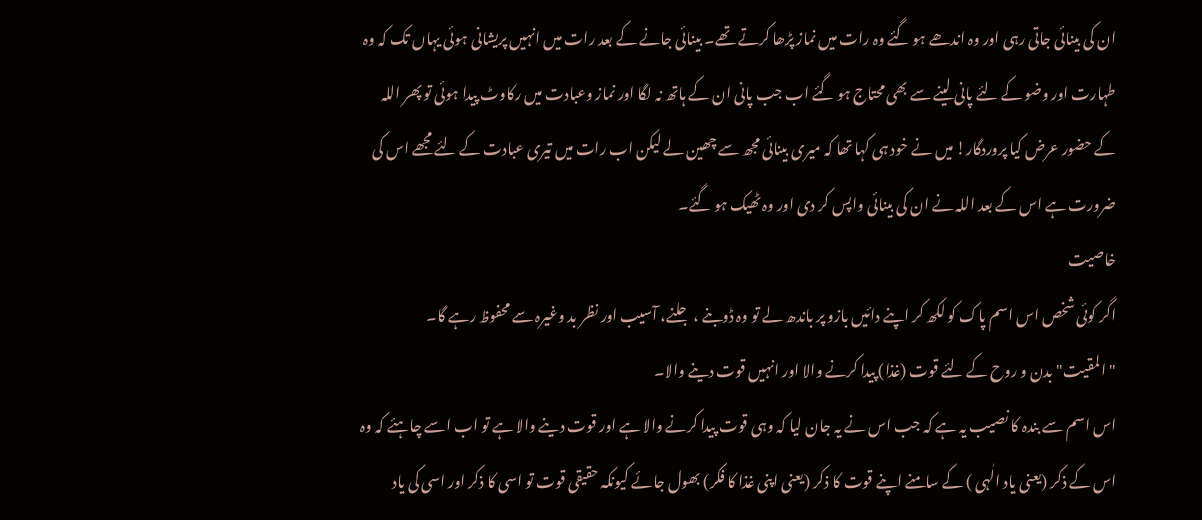ان کی بینائی جاتی رہی اور وہ اندھے ہو گئے وہ رات میں نماز پڑھا کرتے تھے۔ بینائی جانے کے بعد رات میں انہیں پریشانی ہوئی یہاں تک کہ وہ طہارت اور وضو کے لئے پانی لینے سے بھی محتاج ہو گئے اب جب پانی ان کے ہاتھ نہ لگا اور نماز وعبادت میں رکاوٹ پیدا ہوئی تو پھر اللہ کے حضور عرض کیا پروردگار! میں نے خود ہی کہا تھا کہ میری بینائی مجھ سے چھین لے لیکن اب رات میں تیری عبادت کے لئے مجھے اس کی ضرورت ہے اس کے بعد اللہ نے ان کی بینائی واپس کر دی اور وہ ٹھیک ہو گئے۔
خاصیت
اگر کوئی شخص اس اسم پاک کو لکھ کر اپنے دائیں بازو پر باندھ لے تو وہ ڈوبنے ، جلنے، آسیب اور نظر بد وغیرہ سے محفوظ رہے گا۔
" المقیت" بدن و روح کے لئے قوت (غذا) پیدا کرنے والا اور انہیں قوت دینے والا۔
اس اسم سے بندہ کا نصیب یہ ہے کہ جب اس نے یہ جان لیا کہ وہی قوت پیدا کرنے والا ہے اور قوت دینے والا ہے تو اب اسے چاہئے کہ وہ اس کے ذکر (یعنی یاد الٰہی ) کے سامنے اپنے قوت کا ذکر (یعنی اپنی غذا کا فکر) بھول جائے کیونکہ حقیقی قوت تو اسی کا ذکر اور اسی کی یاد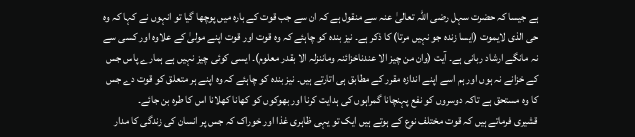ہے جیسا کہ حضرت سہل رضی اللہ تعالیٰ عنہ سے منقول ہے کہ ان سے جب قوت کے بارہ میں پوچھا گیا تو انہوں نے کہا کہ وہ حی الذی لایموت (ایسا زندہ جو نہیں مرتا) کا ذکر ہے۔ نیز بندہ کو چاہئے کہ وہ قوت اور قوت اپنے مولیٰ کے علاوہ اور کسی سے نہ مانگے ارشاد ربانی ہے۔ آیت (وان من چیز الا عندناخزائنہ وماننزلہ الا بقدر معلوم)۔ ایسی کوئی چیز نہیں ہے ہمارے پاس جس کے خزانے نہ ہوں اور ہم اسے اپنے اندازہ مقرر کے مطابق ہی اتارتے ہیں۔ نیز بندہ کو چاہئے کہ وہ اپنے ہر متعلق کو قوت دے جس کا وہ مستحق ہے تاکہ دوسروں کو نفع پہنچانا گمراہوں کی ہدایت کرنا اور بھوکوں کو کھانا کھلانا اس کا طرہ بن جائے۔
قشیری فرماتے ہیں کہ قوت مختلف نوع کے ہوتے ہیں ایک تو یہی ظاہری غذا اور خوراک کہ جس پر انسان کی زندگی کا مدار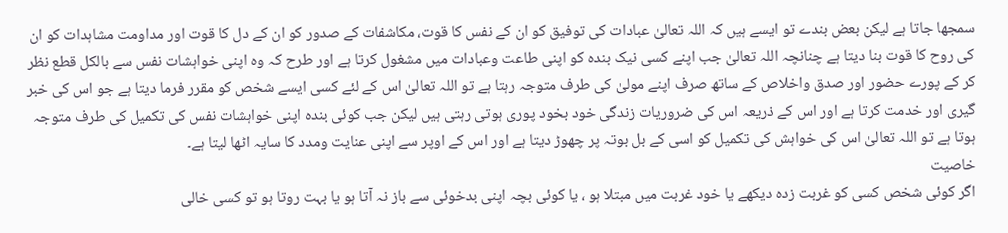سمجھا جاتا ہے لیکن بعض بندے تو ایسے ہیں کہ اللہ تعالیٰ عبادات کی توفیق کو ان کے نفس کا قوت، مکاشفات کے صدور کو ان کے دل کا قوت اور مداومت مشاہدات کو ان کی روح کا قوت بنا دیتا ہے چنانچہ اللہ تعالیٰ جب اپنے کسی نیک بندہ کو اپنی طاعت وعبادات میں مشغول کرتا ہے اور طرح کہ وہ اپنی خواہشات نفس سے بالکل قطع نظر کر کے پورے حضور اور صدق واخلاص کے ساتھ صرف اپنے مولیٰ کی طرف متوجہ رہتا ہے تو اللہ تعالیٰ اس کے لئے کسی ایسے شخص کو مقرر فرما دیتا ہے جو اس کی خبر گیری اور خدمت کرتا ہے اور اس کے ذریعہ اس کی ضروریات زندگی خود بخود پوری ہوتی رہتی ہیں لیکن جب کوئی بندہ اپنی خواہشات نفس کی تکمیل کی طرف متوجہ ہوتا ہے تو اللہ تعالیٰ اس کی خواہش کی تکمیل کو اسی کے بل بوتہ پر چھوڑ دیتا ہے اور اس کے اوپر سے اپنی عنایت ومدد کا سایہ اٹھا لیتا ہے۔
خاصیت
اگر کوئی شخص کسی کو غربت زدہ دیکھے یا خود غربت میں مبتلا ہو ، یا کوئی بچہ اپنی بدخوئی سے باز نہ آتا ہو یا بہت روتا ہو تو کسی خالی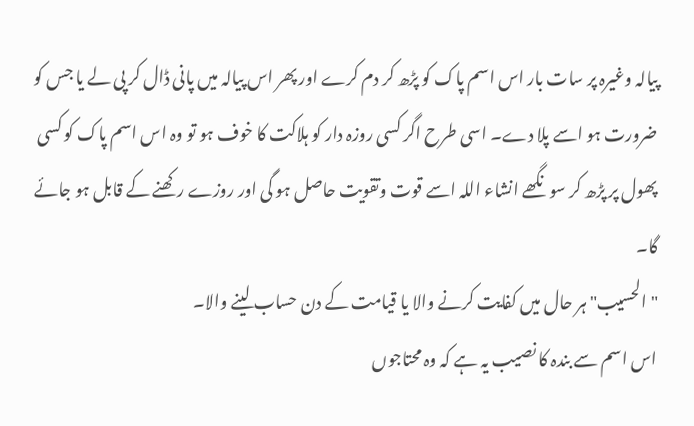پیالہ وغیرہ پر سات بار اس اسم پاک کو پڑھ کر دم کرے اور پھر اس پیالہ میں پانی ڈال کر پی لے یا جس کو ضرورت ہو اسے پلا دے۔ اسی طرح اگر کسی روزہ دار کو ہلاکت کا خوف ہو تو وہ اس اسم پاک کو کسی پھول پر پڑھ کر سونگھے انشاء اللہ اسے قوت وتقویت حاصل ہو گی اور روزے رکھنے کے قابل ہو جائے گا۔
" الحسیب" ہر حال میں کفایت کرنے والا یا قیامت کے دن حساب لینے والا۔
اس اسم سے بندہ کا نصیب یہ ہے کہ وہ محتاجوں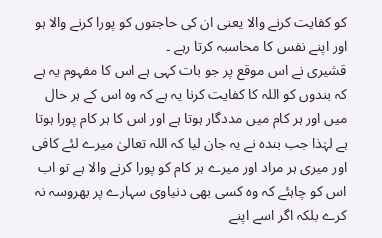کو کفایت کرنے والا یعنی ان کی حاجتوں کو پورا کرنے والا ہو اور اپنے نفس کا محاسبہ کرتا رہے ۔
قشیری نے اس موقع پر جو بات کہی ہے اس کا مفہوم یہ ہے کہ بندوں کو اللہ کا کفایت کرنا یہ ہے کہ وہ اس کے ہر حال میں اور ہر کام میں مددگار ہوتا ہے اور اس کا ہر کام پورا ہوتا ہے لہٰذا جب بندہ نے یہ جان لیا کہ اللہ تعالیٰ میرے لئے کافی اور میری ہر مراد اور میرے ہر کام کو پورا کرنے والا ہے تو اب اس کو چاہئے کہ وہ کسی بھی دنیاوی سہارے پر بھروسہ نہ کرے بلکہ اگر اسے اپنے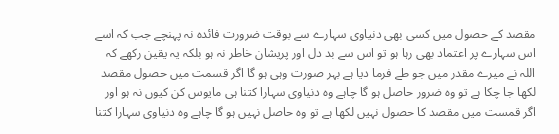مقصد کے حصول میں کسی بھی دنیاوی سہارے سے بوقت ضرورت فائدہ نہ پہنچے جب کہ اسے اس سہارے پر اعتماد بھی رہا ہو تو اس سے بد دل اور پریشان خاطر نہ ہو بلکہ یہ یقین رکھے کہ اللہ نے میرے مقدر میں جو طے فرما دیا ہے بہر صورت وہی ہو گا اگر قسمت میں حصول مقصد لکھا جا چکا ہے تو وہ ضرور حاصل ہو گا چاہے وہ دنیاوی سہارا کتنا ہی مایوس کن کیوں نہ ہو اور اگر قمست میں مقصد کا حصول نہیں لکھا ہے تو وہ حاصل نہیں ہو گا چاہے وہ دنیاوی سہارا کتنا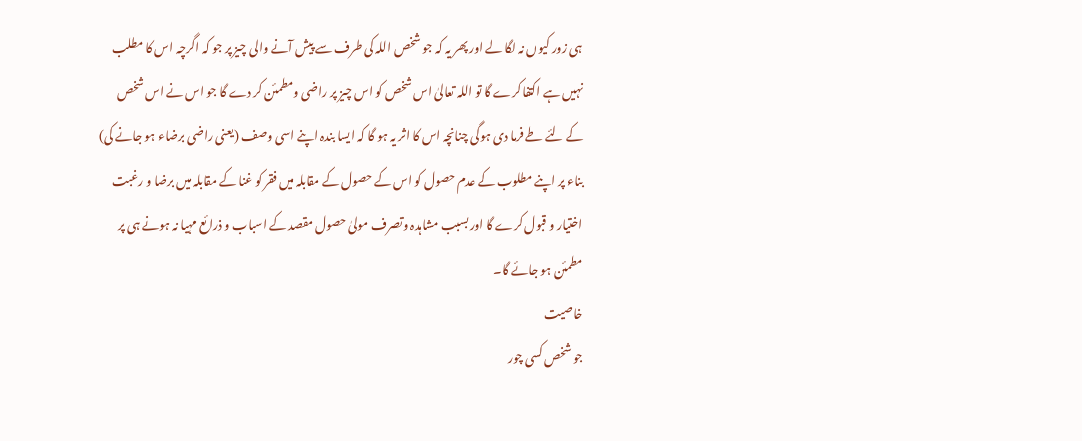ہی زور کیوں نہ لگا لے اور پھر یہ کہ جو شخص اللہ کی طرف سے پیش آنے والی چیز پر جو کہ اگرچہ اس کا مطلب نہیں ہے اکتفا کرے گا تو اللہ تعالیٰ اس شخص کو اس چیز پر راضی ومطمئن کر دے گا جو اس نے اس شخص کے لئے طے فرما دی ہوگی چنانچہ اس کا اثر یہ ہو گا کہ ایسا بندہ اپنے اسی وصف (یعنی راضی برضاء ہو جانے کی) بناء پر اپنے مطلوب کے عدم حصول کو اس کے حصول کے مقابلہ میں فقر کو غنا کے مقابلہ میں برضا و رغبت اختیار و قبول کرے گا اور بسبب مشاہدہ وتصرف مولیٰ حصول مقصد کے اسباب و ذرائع مہیا نہ ہونے ہی پر مطمئن ہو جائے گا۔
خاصیت
جو شخص کسی چور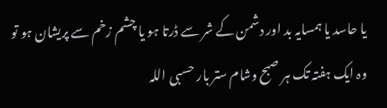یا حاسد یا ہمسایہ بد اور دشمن کے شر سے ڈرتا ہو یا چشم زخم سے پریشان ہو تو وہ ایک ہفتہ تک ہر صبح وشام ستر بار حسبی اللہ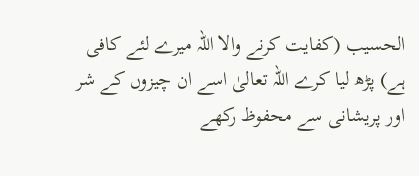الحسیب (کفایت کرنے والا اللہ میرے لئے کافی ہے) پڑھ لیا کرے اللہ تعالیٰ اسے ان چیزوں کے شر اور پریشانی سے محفوظ رکھے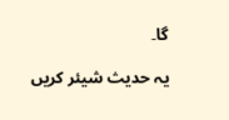گا۔

یہ حدیث شیئر کریں